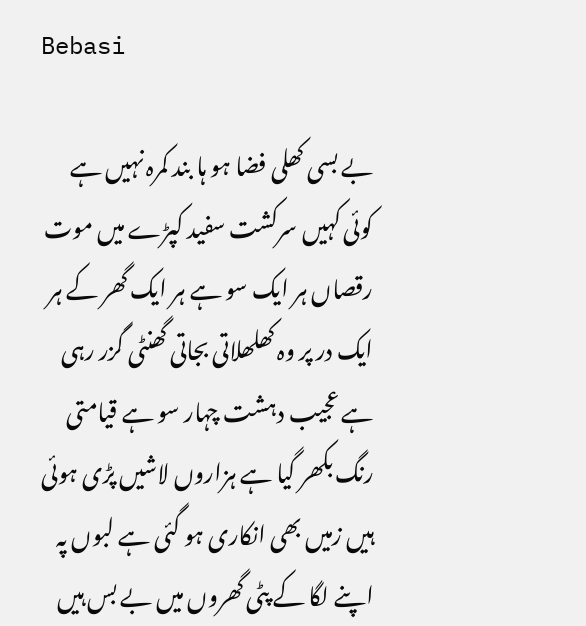Bebasi

بے بسی کھلی فضا ہو ہا بند کمرہ نہیں ہے کوئی کہیں سرکشت سفید کپڑے میں موت رقصاں ہر ایک سو ہے ہر ایک گھر کے ہر ایک در پر وہ کھلھلاتی بجاتی گھنٹی گزر رہی ہے عجیب دہشت چہار سو ہے قیامتی رنگ بکھر گیا ہے ہزاروں لاشیں پڑی ہوئی ہیں زمیں بھی انکاری ہو گئی ہے لبوں پہ اپنے لگا کے پٹی گھروں میں بے بس ہیں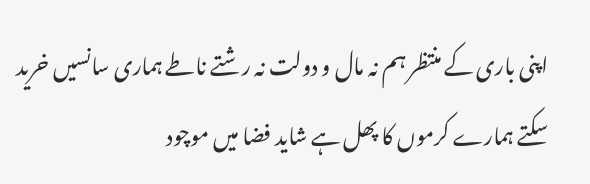اپنی باری کے منتظر ہم نہ مال و دولت نہ رشتے ناطے ہماری سانسیں خرید سکتے ہمارے کرموں کا پھل ہے شاید فضا میں موچود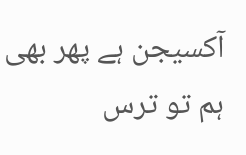آکسیجن ہے پھر بھی ہم تو ترس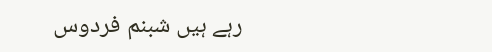رہے ہیں شبنم فردوس